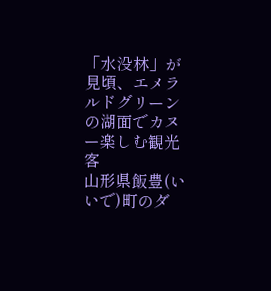「水没林」が見頃、エメラルドグリーンの湖面でカヌー楽しむ観光客
山形県飯豊(いいで)町のダ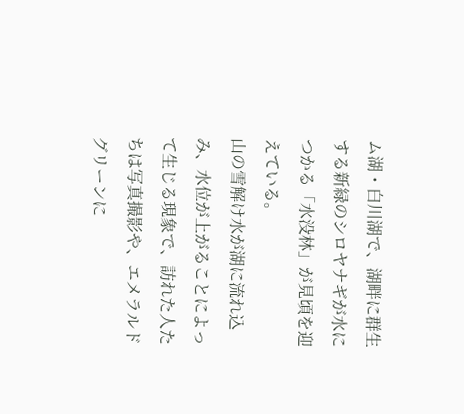ム湖・白川湖で、湖畔に群生する新緑のシロヤナギが水につかる「水没林」が見頃を迎えている。
山の雪解け水が湖に流れ込み、水位が上がることによって生じる現象で、訪れた人たちは写真撮影や、エメラルドグリーンに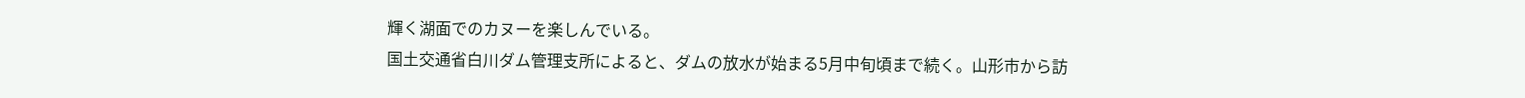輝く湖面でのカヌーを楽しんでいる。
国土交通省白川ダム管理支所によると、ダムの放水が始まる5月中旬頃まで続く。山形市から訪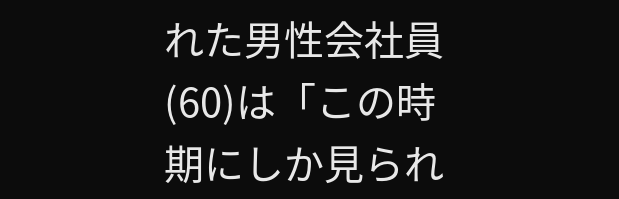れた男性会社員(60)は「この時期にしか見られ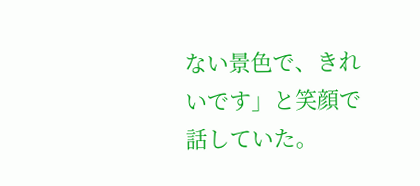ない景色で、きれいです」と笑顔で話していた。